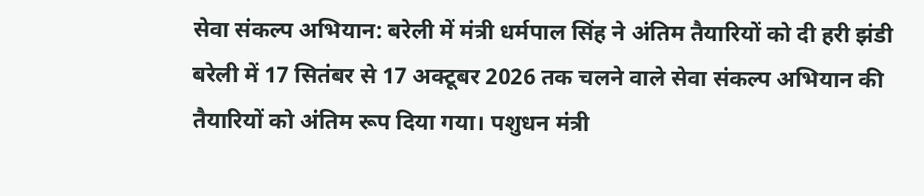सेवा संकल्प अभियान: बरेली में मंत्री धर्मपाल सिंह ने अंतिम तैयारियों को दी हरी झंडी
बरेली में 17 सितंबर से 17 अक्टूबर 2026 तक चलने वाले सेवा संकल्प अभियान की तैयारियों को अंतिम रूप दिया गया। पशुधन मंत्री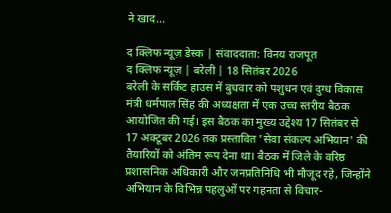ने खाद...

द क्लिफ न्यूज़ डेस्क | संवाददाता: विनय राजपूत
द क्लिफ न्यूज़ | बरेली | 18 सितंबर 2026
बरेली के सर्किट हाउस में बुधवार को पशुधन एवं दुग्ध विकास मंत्री धर्मपाल सिंह की अध्यक्षता में एक उच्च स्तरीय बैठक आयोजित की गई। इस बैठक का मुख्य उद्देश्य 17 सितंबर से 17 अक्टूबर 2026 तक प्रस्तावित 'सेवा संकल्प अभियान' की तैयारियों को अंतिम रूप देना था। बैठक में जिले के वरिष्ठ प्रशासनिक अधिकारी और जनप्रतिनिधि भी मौजूद रहे, जिन्होंने अभियान के विभिन्न पहलुओं पर गहनता से विचार-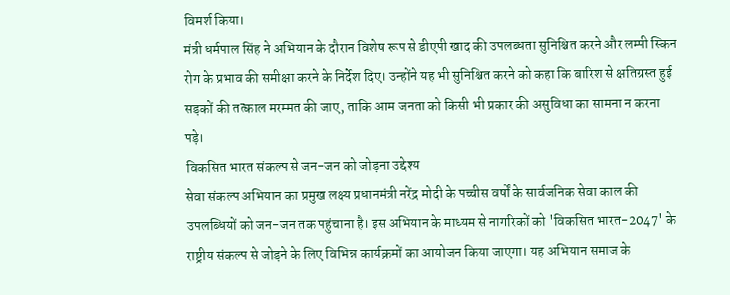विमर्श किया।
मंत्री धर्मपाल सिंह ने अभियान के दौरान विशेष रूप से डीएपी खाद की उपलब्धता सुनिश्चित करने और लम्पी स्किन रोग के प्रभाव की समीक्षा करने के निर्देश दिए। उन्होंने यह भी सुनिश्चित करने को कहा कि बारिश से क्षतिग्रस्त हुई सड़कों की तत्काल मरम्मत की जाए, ताकि आम जनता को किसी भी प्रकार की असुविधा का सामना न करना पड़े।
विकसित भारत संकल्प से जन-जन को जोड़ना उद्देश्य
सेवा संकल्प अभियान का प्रमुख लक्ष्य प्रधानमंत्री नरेंद्र मोदी के पच्चीस वर्षों के सार्वजनिक सेवा काल की उपलब्धियों को जन-जन तक पहुंचाना है। इस अभियान के माध्यम से नागरिकों को 'विकसित भारत-2047' के राष्ट्रीय संकल्प से जोड़ने के लिए विभिन्न कार्यक्रमों का आयोजन किया जाएगा। यह अभियान समाज के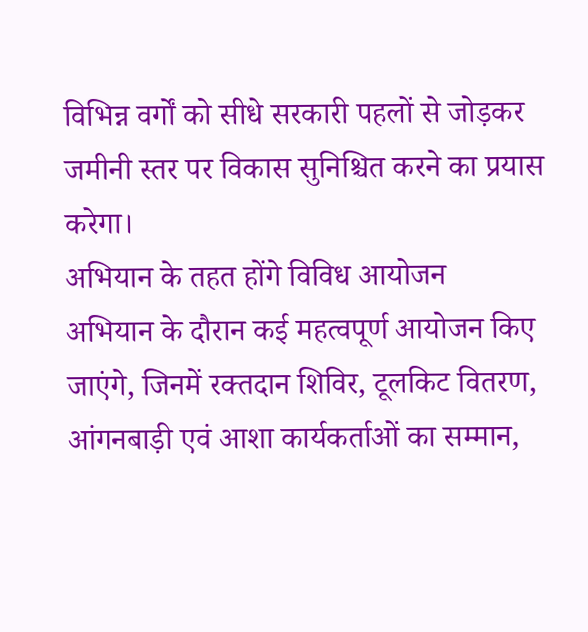विभिन्न वर्गों को सीधे सरकारी पहलों से जोड़कर जमीनी स्तर पर विकास सुनिश्चित करने का प्रयास करेगा।
अभियान के तहत होंगे विविध आयोजन
अभियान के दौरान कई महत्वपूर्ण आयोजन किए जाएंगे, जिनमें रक्तदान शिविर, टूलकिट वितरण, आंगनबाड़ी एवं आशा कार्यकर्ताओं का सम्मान,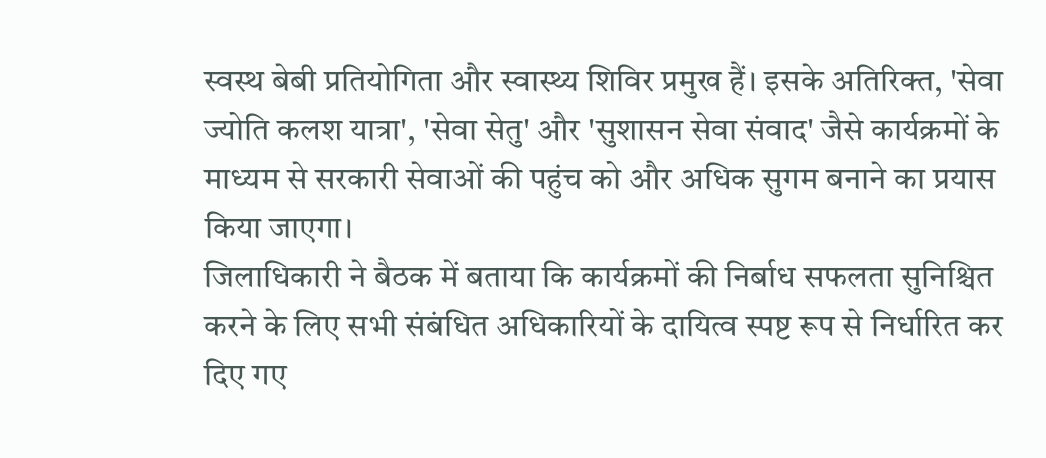स्वस्थ बेबी प्रतियोगिता और स्वास्थ्य शिविर प्रमुख हैं। इसके अतिरिक्त, 'सेवा ज्योति कलश यात्रा', 'सेवा सेतु' और 'सुशासन सेवा संवाद' जैसे कार्यक्रमों के माध्यम से सरकारी सेवाओं की पहुंच को और अधिक सुगम बनाने का प्रयास किया जाएगा।
जिलाधिकारी ने बैठक में बताया कि कार्यक्रमों की निर्बाध सफलता सुनिश्चित करने के लिए सभी संबंधित अधिकारियों के दायित्व स्पष्ट रूप से निर्धारित कर दिए गए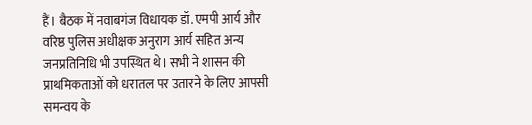हैं। बैठक में नवाबगंज विधायक डॉ. एमपी आर्य और वरिष्ठ पुलिस अधीक्षक अनुराग आर्य सहित अन्य जनप्रतिनिधि भी उपस्थित थे। सभी ने शासन की प्राथमिकताओं को धरातल पर उतारने के लिए आपसी समन्वय के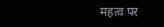महत्व पर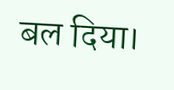बल दिया।